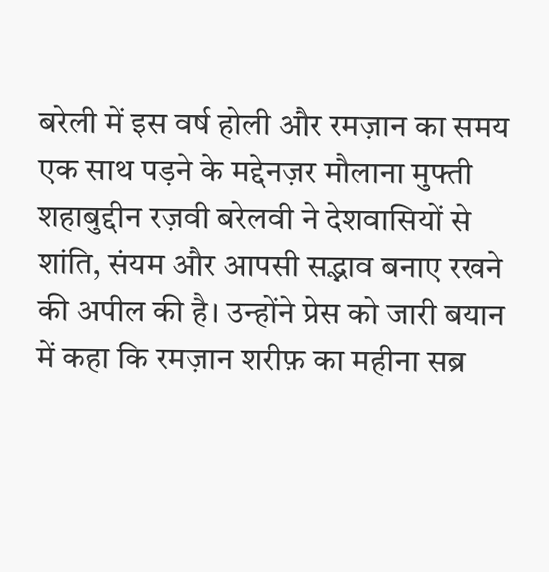बरेली में इस वर्ष होली और रमज़ान का समय एक साथ पड़ने के मद्देनज़र मौलाना मुफ्ती शहाबुद्दीन रज़वी बरेलवी ने देशवासियों से शांति, संयम और आपसी सद्भाव बनाए रखने की अपील की है। उन्होंने प्रेस को जारी बयान में कहा कि रमज़ान शरीफ़ का महीना सब्र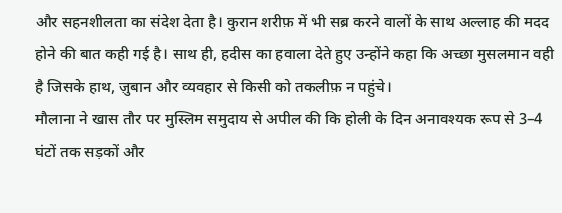और सहनशीलता का संदेश देता है। कुरान शरीफ़ में भी सब्र करने वालों के साथ अल्लाह की मदद होने की बात कही गई है। साथ ही, हदीस का हवाला देते हुए उन्होंने कहा कि अच्छा मुसलमान वही है जिसके हाथ, ज़ुबान और व्यवहार से किसी को तकलीफ़ न पहुंचे।
मौलाना ने खास तौर पर मुस्लिम समुदाय से अपील की कि होली के दिन अनावश्यक रूप से 3–4 घंटों तक सड़कों और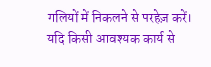गलियों में निकलने से परहेज़ करें। यदि किसी आवश्यक कार्य से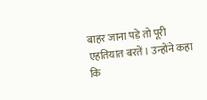बाहर जाना पड़े तो पूरी एहतियात बरतें। उन्होंने कहा कि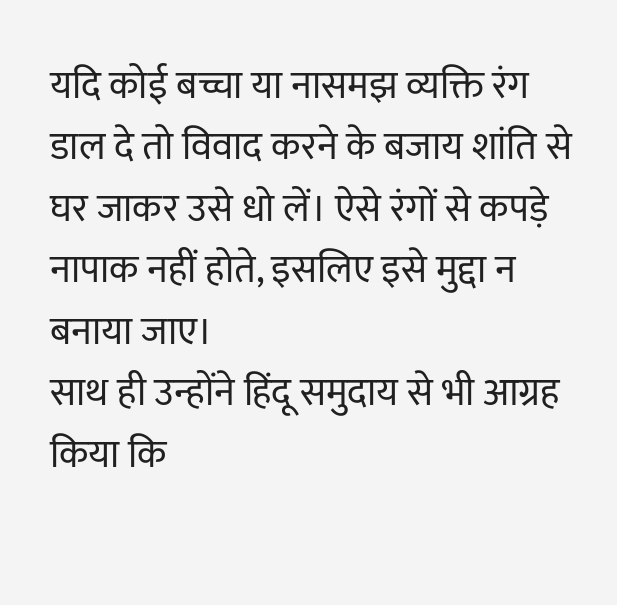यदि कोई बच्चा या नासमझ व्यक्ति रंग डाल दे तो विवाद करने के बजाय शांति से घर जाकर उसे धो लें। ऐसे रंगों से कपड़े नापाक नहीं होते, इसलिए इसे मुद्दा न बनाया जाए।
साथ ही उन्होंने हिंदू समुदाय से भी आग्रह किया कि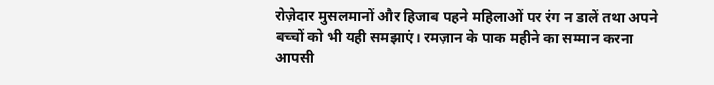रोज़ेदार मुसलमानों और हिजाब पहने महिलाओं पर रंग न डालें तथा अपने बच्चों को भी यही समझाएं। रमज़ान के पाक महीने का सम्मान करना आपसी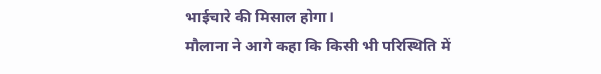भाईचारे की मिसाल होगा।
मौलाना ने आगे कहा कि किसी भी परिस्थिति में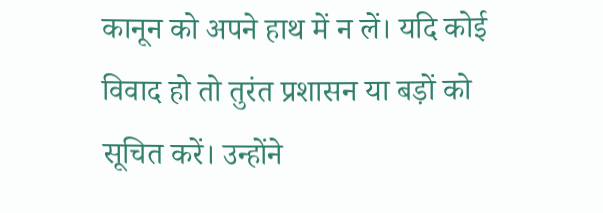कानून को अपने हाथ में न लें। यदि कोई विवाद हो तो तुरंत प्रशासन या बड़ों को सूचित करें। उन्होंने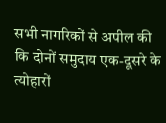सभी नागरिकों से अपील की कि दोनों समुदाय एक-दूसरे के त्योहारों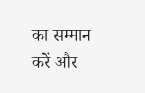का सम्मान करें और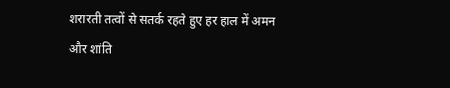शरारती तत्वों से सतर्क रहते हुए हर हाल में अमन और शांति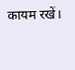कायम रखें।